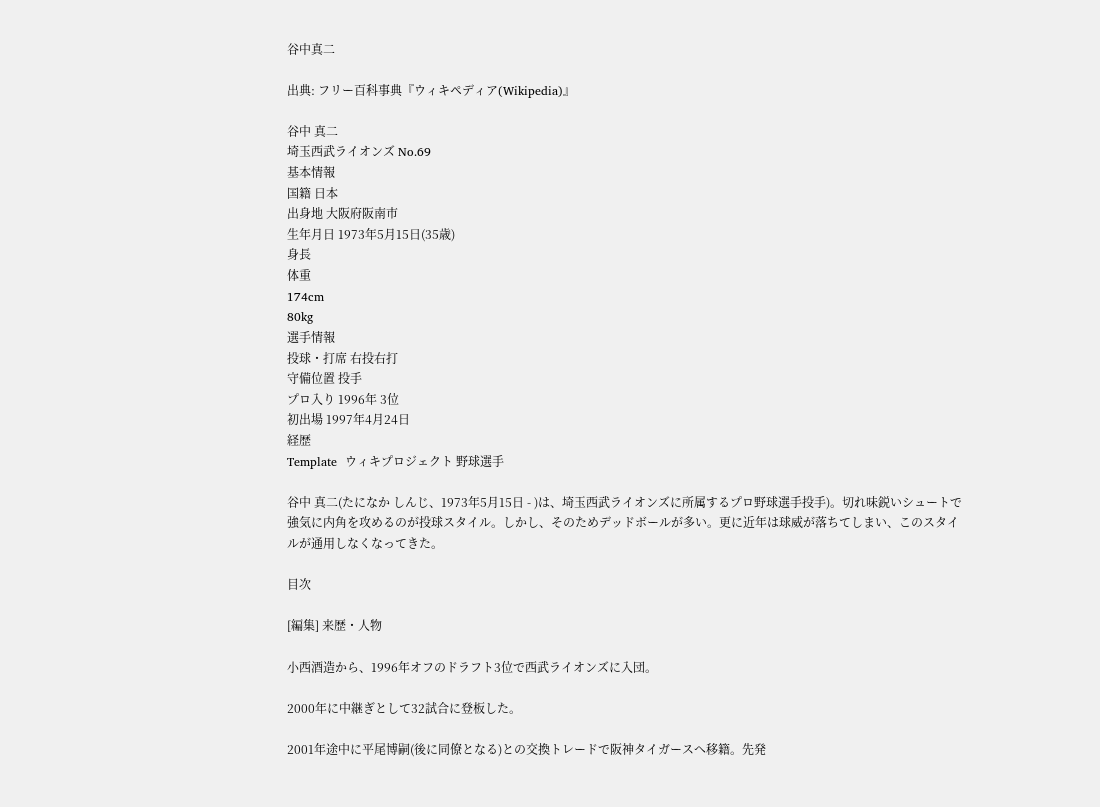谷中真二

出典: フリー百科事典『ウィキペディア(Wikipedia)』

谷中 真二
埼玉西武ライオンズ No.69
基本情報
国籍 日本
出身地 大阪府阪南市
生年月日 1973年5月15日(35歳)
身長
体重
174cm
80kg
選手情報
投球・打席 右投右打
守備位置 投手
プロ入り 1996年 3位
初出場 1997年4月24日
経歴
Template  ウィキプロジェクト 野球選手

谷中 真二(たになか しんじ、1973年5月15日 - )は、埼玉西武ライオンズに所属するプロ野球選手投手)。切れ味鋭いシュートで強気に内角を攻めるのが投球スタイル。しかし、そのためデッドボールが多い。更に近年は球威が落ちてしまい、このスタイルが通用しなくなってきた。

目次

[編集] 来歴・人物

小西酒造から、1996年オフのドラフト3位で西武ライオンズに入団。

2000年に中継ぎとして32試合に登板した。

2001年途中に平尾博嗣(後に同僚となる)との交換トレードで阪神タイガースへ移籍。先発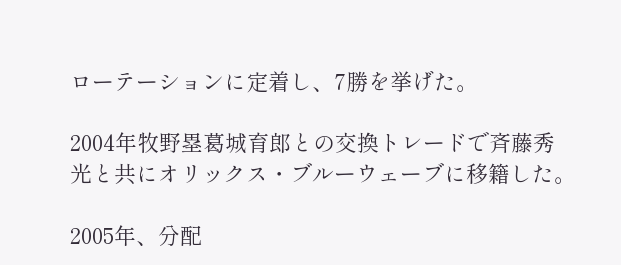ローテーションに定着し、7勝を挙げた。

2004年牧野塁葛城育郎との交換トレードで斉藤秀光と共にオリックス・ブルーウェーブに移籍した。

2005年、分配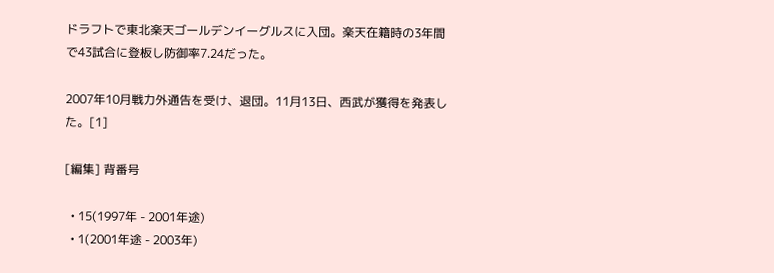ドラフトで東北楽天ゴールデンイーグルスに入団。楽天在籍時の3年間で43試合に登板し防御率7.24だった。

2007年10月戦力外通告を受け、退団。11月13日、西武が獲得を発表した。[1]

[編集] 背番号

  • 15(1997年 - 2001年途)
  • 1(2001年途 - 2003年)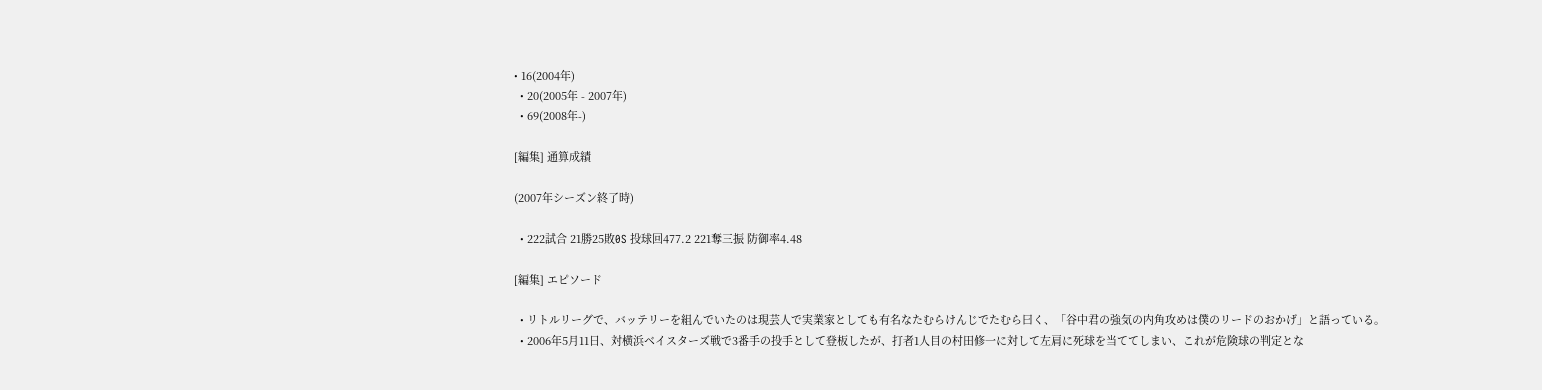• 16(2004年)
  • 20(2005年 - 2007年)
  • 69(2008年-)

[編集] 通算成績

(2007年シーズン終了時)

  • 222試合 21勝25敗0S 投球回477.2 221奪三振 防御率4.48

[編集] エピソード

  • リトルリーグで、バッテリーを組んでいたのは現芸人で実業家としても有名なたむらけんじでたむら曰く、「谷中君の強気の内角攻めは僕のリードのおかげ」と語っている。
  • 2006年5月11日、対横浜ベイスターズ戦で3番手の投手として登板したが、打者1人目の村田修一に対して左肩に死球を当ててしまい、これが危険球の判定とな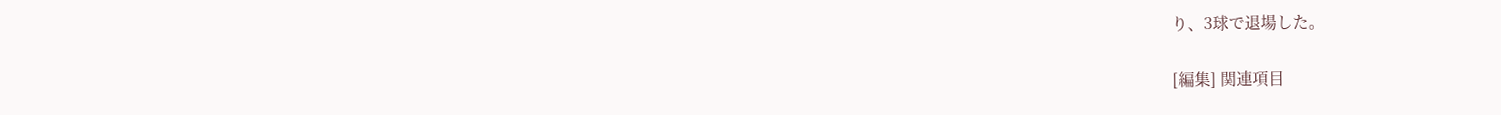り、3球で退場した。

[編集] 関連項目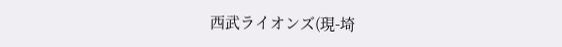西武ライオンズ(現-埼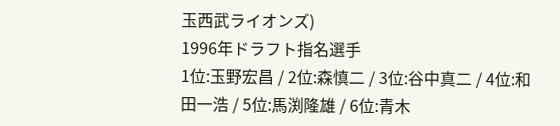玉西武ライオンズ)
1996年ドラフト指名選手
1位:玉野宏昌 / 2位:森慎二 / 3位:谷中真二 / 4位:和田一浩 / 5位:馬渕隆雄 / 6位:青木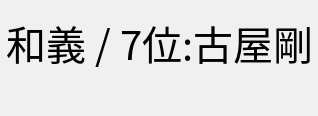和義 / 7位:古屋剛